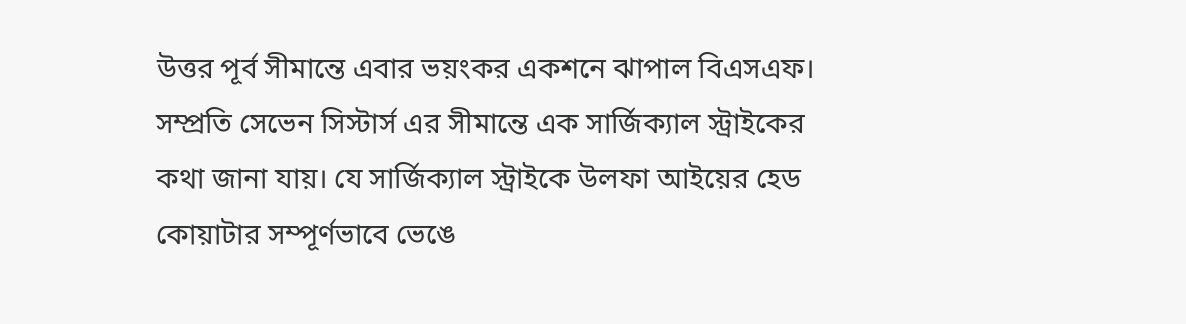উত্তর পূর্ব সীমান্তে এবার ভয়ংকর একশনে ঝাপাল বিএসএফ। সম্প্রতি সেভেন সিস্টার্স এর সীমান্তে এক সার্জিক্যাল স্ট্রাইকের কথা জানা যায়। যে সার্জিক্যাল স্ট্রাইকে উলফা আইয়ের হেড কোয়াটার সম্পূর্ণভাবে ভেঙে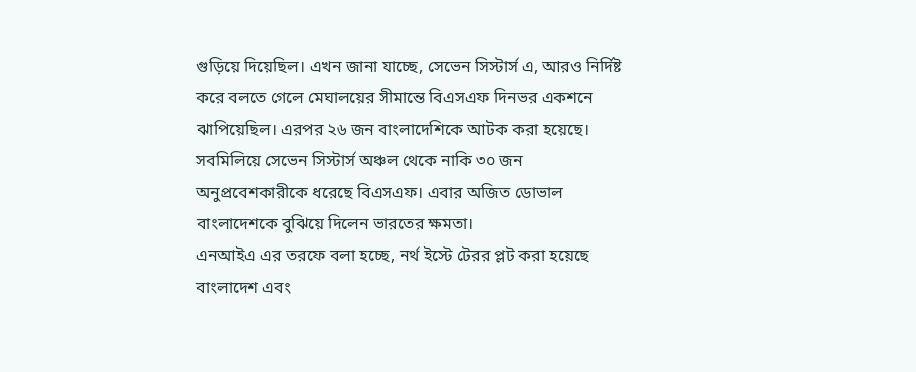গুড়িয়ে দিয়েছিল। এখন জানা যাচ্ছে, সেভেন সিস্টার্স এ, আরও নির্দিষ্ট করে বলতে গেলে মেঘালয়ের সীমান্তে বিএসএফ দিনভর একশনে ঝাপিয়েছিল। এরপর ২৬ জন বাংলাদেশিকে আটক করা হয়েছে। সবমিলিয়ে সেভেন সিস্টার্স অঞ্চল থেকে নাকি ৩০ জন অনুপ্রবেশকারীকে ধরেছে বিএসএফ। এবার অজিত ডোভাল বাংলাদেশকে বুঝিয়ে দিলেন ভারতের ক্ষমতা।
এনআইএ এর তরফে বলা হচ্ছে, নর্থ ইস্টে টেরর প্লট করা হয়েছে বাংলাদেশ এবং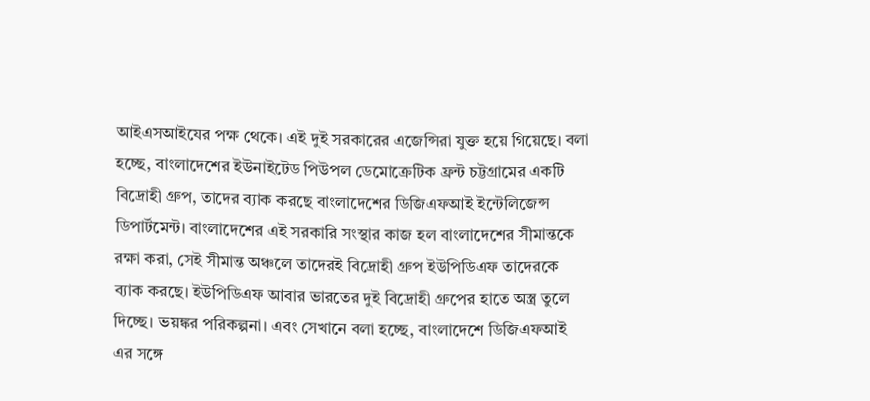আইএসআইযের পক্ষ থেকে। এই দুই সরকারের এজেন্সিরা যুক্ত হয়ে গিয়েছে। বলা হচ্ছে, বাংলাদেশের ইউনাইটেড পিউপল ডেমোক্রেটিক ফ্রন্ট চট্টগ্রামের একটি বিদ্রোহী গ্রুপ, তাদের ব্যাক করছে বাংলাদেশের ডিজিএফআই ইন্টেলিজেন্স ডিপার্টমেন্ট। বাংলাদেশের এই সরকারি সংস্থার কাজ হল বাংলাদেশের সীমান্তকে রক্ষা করা, সেই সীমান্ত অঞ্চলে তাদেরই বিদ্রোহী গ্রুপ ইউপিডিএফ তাদেরকে ব্যাক করছে। ইউপিডিএফ আবার ভারতের দুই বিদ্রোহী গ্রুপের হাতে অস্ত্র তুলে দিচ্ছে। ভয়ঙ্কর পরিকল্পনা। এবং সেখানে বলা হচ্ছে, বাংলাদেশে ডিজিএফআই এর সঙ্গে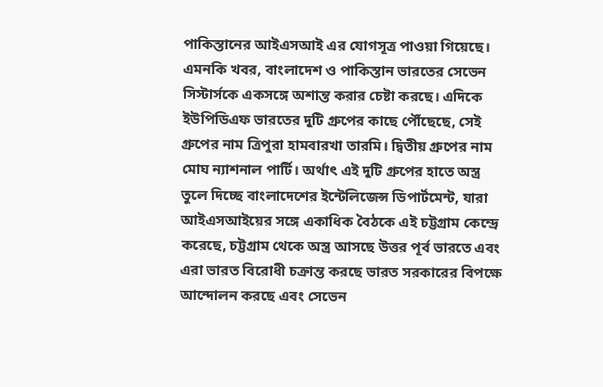পাকিস্তানের আইএসআই এর যোগসূত্র পাওয়া গিয়েছে। এমনকি খবর, বাংলাদেশ ও পাকিস্তান ভারতের সেভেন সিস্টার্সকে একসঙ্গে অশান্ত করার চেষ্টা করছে। এদিকে ইউপিডিএফ ভারতের দুটি গ্রুপের কাছে পৌঁছেছে, সেই গ্রুপের নাম ত্রিপুরা হামবারখা তারমি। দ্বিতীয় গ্রুপের নাম মোঘ ন্যাশনাল পার্টি। অর্থাৎ এই দুটি গ্রুপের হাতে অস্ত্র তুলে দিচ্ছে বাংলাদেশের ইন্টেলিজেন্স ডিপার্টমেন্ট, যারা আইএসআইয়ের সঙ্গে একাধিক বৈঠকে এই চট্টগ্রাম কেন্দ্রে করেছে, চট্টগ্রাম থেকে অস্ত্র আসছে উত্তর পূর্ব ভারতে এবং এরা ভারত বিরোধী চক্রান্ত করছে ভারত সরকারের বিপক্ষে আন্দোলন করছে এবং সেভেন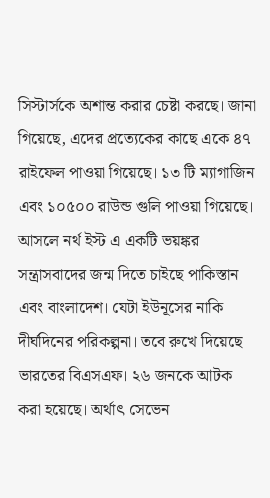সিস্টার্সকে অশান্ত করার চেষ্টা করছে। জানা গিয়েছে, এদের প্রত্যেকের কাছে একে ৪৭ রাইফেল পাওয়া গিয়েছে। ১৩ টি ম্যাগাজিন এবং ১০৫০০ রাউন্ড গুলি পাওয়া গিয়েছে। আসলে নর্থ ইস্ট এ একটি ভয়ঙ্কর সন্ত্রাসবাদের জন্ম দিতে চাইছে পাকিস্তান এবং বাংলাদেশ। যেটা ইউনূসের নাকি দীর্ঘদিনের পরিকল্পনা। তবে রুখে দিয়েছে ভারতের বিএসএফ। ২৬ জনকে আটক করা হয়েছে। অর্থাৎ সেভেন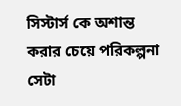সিস্টার্স কে অশান্ত করার চেয়ে পরিকল্পনা সেটা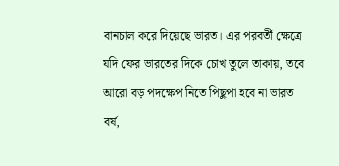বানচাল করে দিয়েছে ভারত। এর পরবর্তী ক্ষেত্রে যদি ফের ভারতের দিকে চোখ তুলে তাকায়, তবে আরো বড় পদক্ষেপ নিতে পিছুপা হবে না ভারত বর্ষ,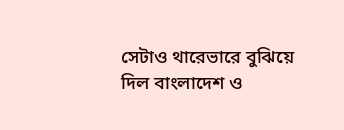সেটাও থারেভারে বুঝিয়ে দিল বাংলাদেশ ও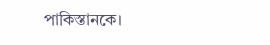পাকিস্তানকে।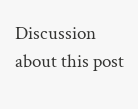Discussion about this post